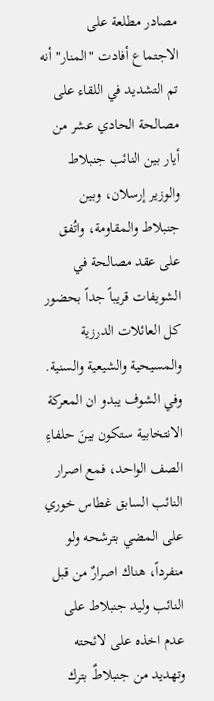مصادر مطلعة على الاجتماع أفادت "المنار" أنه تم التشديد في اللقاء على مصالحة الحادي عشر من أيار بين النائب جنبلاط والوزير إرسلان، وبين جنبلاط والمقاومة، واتُفق على عقد مصالحة في الشويفات قريباً جداً بحضور كل العائلات الدرزية والمسيحية والشيعية والسنية.
وفي الشوف يبدو ان المعركة الانتخابية ستكون بينَ حلفاءِ الصف الواحد، فمع اصرار النائب السابق غطاس خوري على المضي بترشحه ولو منفرداً، هناك اصرارٌ من قبل النائب وليد جنبلاط على عدم اخذه على لائحته وتهديد من جنبلاطٌ بترك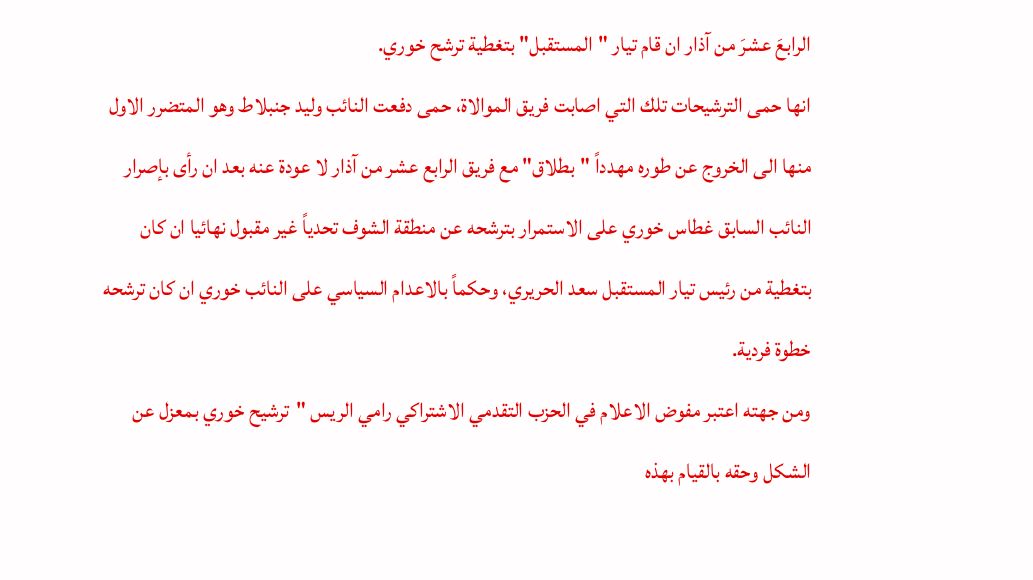الرابعَ عشرَ من آذار ان قام تيار "المستقبل" بتغطية ترشح خوري.
انها حمى الترشيحات تلك التي اصابت فريق الموالاة، حمى دفعت النائب وليد جنبلاط وهو المتضرر الاول منها الى الخروج عن طوره مهدداً "بطلاق" مع فريق الرابع عشر من آذار لا عودة عنه بعد ان رأى بإصرار النائب السابق غطاس خوري على الاستمرار بترشحه عن منطقة الشوف تحدياً غير مقبول نهائيا ان كان بتغطية من رئيس تيار المستقبل سعد الحريري، وحكماً بالاعدام السياسي على النائب خوري ان كان ترشحه خطوة فردية.
ومن جهته اعتبر مفوض الاعلام في الحزب التقدمي الاشتراكي رامي الريس "ترشيح خوري بمعزل عن الشكل وحقه بالقيام بهذه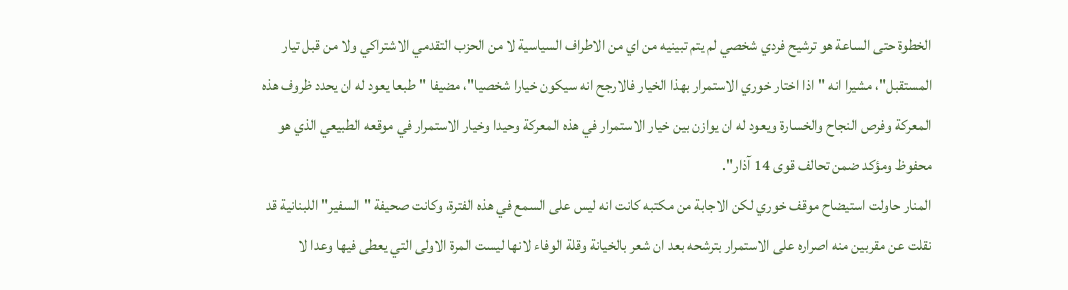الخطوة حتى الساعة هو ترشيح فردي شخصي لم يتم تبينيه من اي من الاطراف السياسية لا من الحزب التقدمي الاشتراكي ولا من قبل تيار المستقبل"، مشيرا انه "اذا اختار خوري الاستمرار بهذا الخيار فالارجح انه سيكون خيارا شخصيا"، مضيفا "طبعا يعود له ان يحدد ظروف هذه المعركة وفرص النجاح والخسارة ويعود له ان يوازن بين خيار الاستمرار في هذه المعركة وحيدا وخيار الاستمرار في موقعه الطبيعي الذي هو محفوظ ومؤكد ضمن تحالف قوى 14 آذار".
المنار حاولت استيضاح موقف خوري لكن الاجابة من مكتبه كانت انه ليس على السمع في هذه الفترة، وكانت صحيفة "السفير" اللبنانية قد نقلت عن مقربين منه اصراره على الاستمرار بترشحه بعد ان شعر بالخيانة وقلة الوفاء لانها ليست المرة الاولى التي يعطى فيها وعدا لا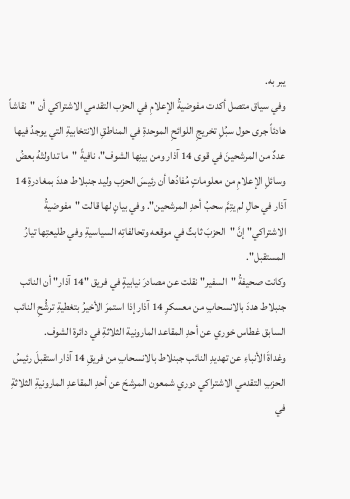يبر به.
وفي سياق متصل أكدت مفوضيةُ الإعلامِ في الحزب التقدمي الاشتراكي أن "نقاشاً هادئاً جرى حول سبُلِ تخريجِ اللوائحِ الموحدةِ في المناطقِ الانتخابيةِ التي يوجدُ فيها عددٌ من المرشحينَ في قوى 14 آذار ومن بينِها الشوف"، نافيةً "ما تداولتْهُ بعضُ وسائلِ الإعلامِ من معلوماتٍ مُفادُها أن رئيسَ الحزب وليد جنبلاط هددَ بمغادرةِ 14 آذار في حالِ لم يتِمَّ سحبُ أحدِ المرشحين". وفي بيانٍ لها قالت "مفوضيةُ الاشتراكي" إنَّ "الحزبَ ثابتٌ في موقعه وتحالفاتِه السياسيةِ وفي طليعتِها تيارُ المستقبل".
وكانت صحيفةُ "السفير" نقلت عن مصادرَ نيابيةٍ في فريق "14 آذار" أن النائب جنبلاط هددَ بالانسحابِ من معسكرِ 14 آذار إذا استمرَ الأخيرُ بتغطيةِ ترشُّحِ النائب السابق غطاس خوري عن أحدِ المقاعد المارونية الثلاثةِ في دائرة الشوف.
وغداةَ الأنباءِ عن تهديدِ النائب جبنلاط بالانسحابِ من فريقِ 14 آذار استقبلَ رئيسُ الحزبِ التقدمي الاشتراكي دوري شمعون المرشحَ عن أحدِ المقاعدِ المارونيةِ الثلاثةِ في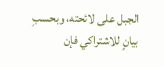الجبل على لائحته، وبحسبِ بيانٍ للاشتراكي فإن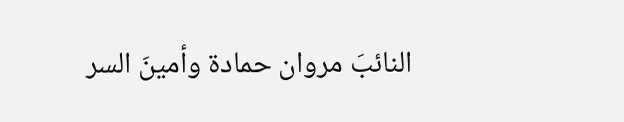النائبَ مروان حمادة وأمينَ السر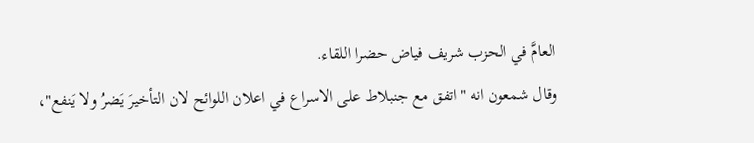العامَّ في الحزب شريف فياض حضرا اللقاء.
وقال شمعون انه "اتفق مع جنبلاط على الاسراع في اعلان اللوائح لان التأخيرَ يَضرُ ولا يَنفع"،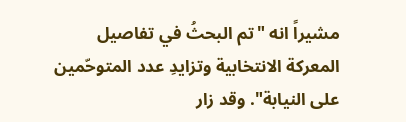مشيراً انه "تم البحثُ في تفاصيل المعركة الانتخابية وتزايدِ عدد المتوحّمين على النيابة". وقد زار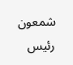شمعون رئيس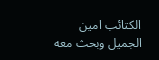الكتائب امين الجميل وبحث معه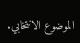الموضوع الانتخابي.